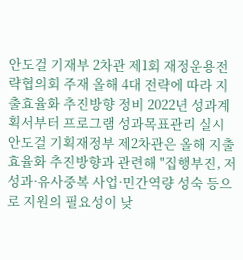안도걸 기재부 2차관 제1회 재정운용전략협의회 주재 올해 4대 전략에 따라 지출효율화 추진방향 정비 2022년 성과계획서부터 프로그램 성과목표관리 실시 안도걸 기획재정부 제2차관은 올해 지출 효율화 추진방향과 관련해 "집행부진, 저성과·유사중복 사업·민간역량 성숙 등으로 지원의 필요성이 낮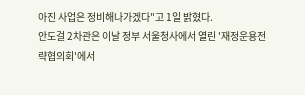아진 사업은 정비해나가겠다"고 1일 밝혔다.
안도걸 2차관은 이날 정부 서울청사에서 열린 '재정운용전략협의회'에서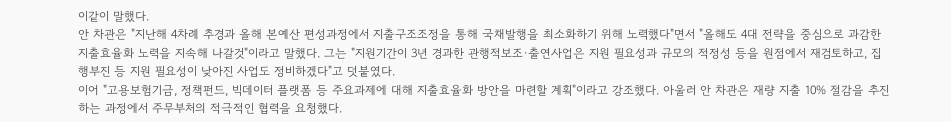이같이 말했다.
안 차관은 "지난해 4차례 추경과 올해 본예산 편성과정에서 지출구조조정을 통해 국채발행을 최소화하기 위해 노력했다"면서 "올해도 4대 전략을 중심으로 과감한 지출효율화 노력을 지속해 나갈것"이라고 말했다. 그는 "지원기간이 3년 경과한 관행적보조·출연사업은 지원 필요성과 규모의 적정성 등을 원점에서 재검토하고, 집행부진 등 지원 필요성이 낮아진 사업도 정비하겠다"고 덧붙였다.
이어 "고용보험기금, 정책펀드, 빅데이터 플랫폼 등 주요과제에 대해 지출효율화 방안을 마련할 계획"이라고 강조했다. 아울러 안 차관은 재량 지출 10% 절감을 추진하는 과정에서 주무부처의 적극적인 협력을 요청했다.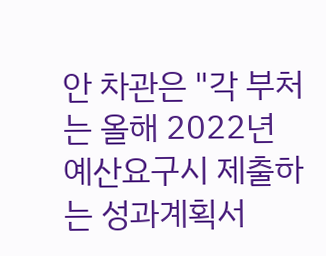안 차관은 "각 부처는 올해 2022년 예산요구시 제출하는 성과계획서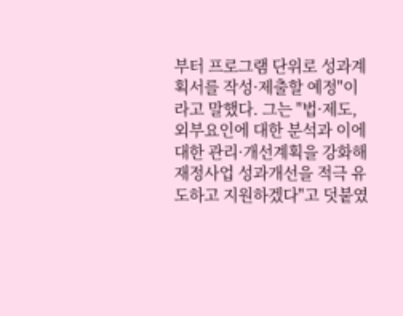부터 프로그램 단위로 성과계획서를 작성·제출할 예정"이라고 말했다. 그는 "법·제도, 외부요인에 대한 분석과 이에 대한 관리·개선계획을 강화해 재정사업 성과개선을 적극 유도하고 지원하겠다"고 덧붙였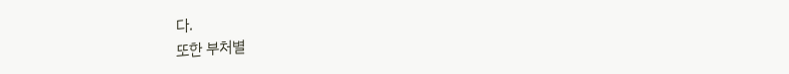다.
또한 부처별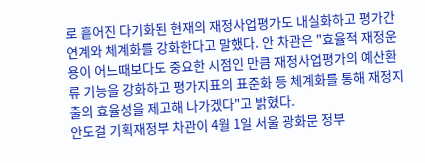로 흩어진 다기화된 현재의 재정사업평가도 내실화하고 평가간 연계와 체계화를 강화한다고 말했다. 안 차관은 "효율적 재정운용이 어느때보다도 중요한 시점인 만큼 재정사업평가의 예산환류 기능을 강화하고 평가지표의 표준화 등 체계화를 통해 재정지출의 효율성을 제고해 나가겠다"고 밝혔다.
안도걸 기획재정부 차관이 4월 1일 서울 광화문 정부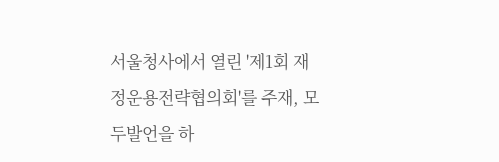서울청사에서 열린 '제1회 재정운용전략협의회'를 주재, 모두발언을 하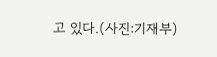고 있다.(사진:기재부)